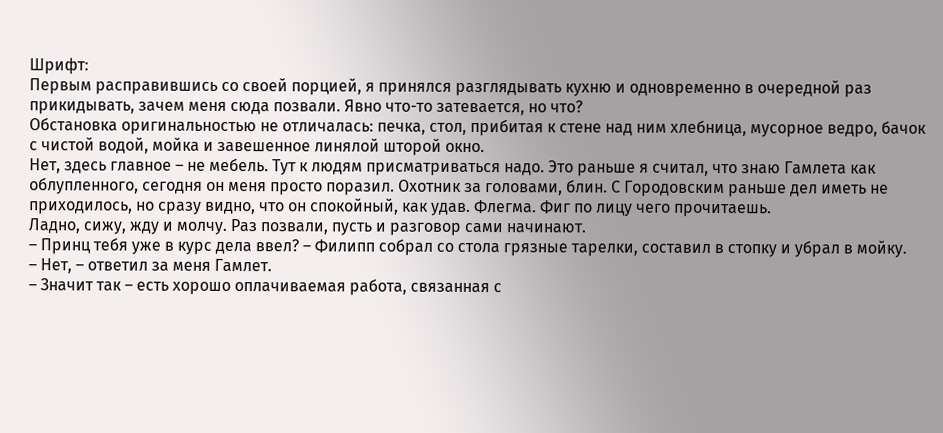Шрифт:
Первым расправившись со своей порцией, я принялся разглядывать кухню и одновременно в очередной раз прикидывать, зачем меня сюда позвали. Явно что-то затевается, но что?
Обстановка оригинальностью не отличалась: печка, стол, прибитая к стене над ним хлебница, мусорное ведро, бачок с чистой водой, мойка и завешенное линялой шторой окно.
Нет, здесь главное – не мебель. Тут к людям присматриваться надо. Это раньше я считал, что знаю Гамлета как облупленного, сегодня он меня просто поразил. Охотник за головами, блин. С Городовским раньше дел иметь не приходилось, но сразу видно, что он спокойный, как удав. Флегма. Фиг по лицу чего прочитаешь.
Ладно, сижу, жду и молчу. Раз позвали, пусть и разговор сами начинают.
– Принц тебя уже в курс дела ввел? – Филипп собрал со стола грязные тарелки, составил в стопку и убрал в мойку.
– Нет, – ответил за меня Гамлет.
– Значит так – есть хорошо оплачиваемая работа, связанная с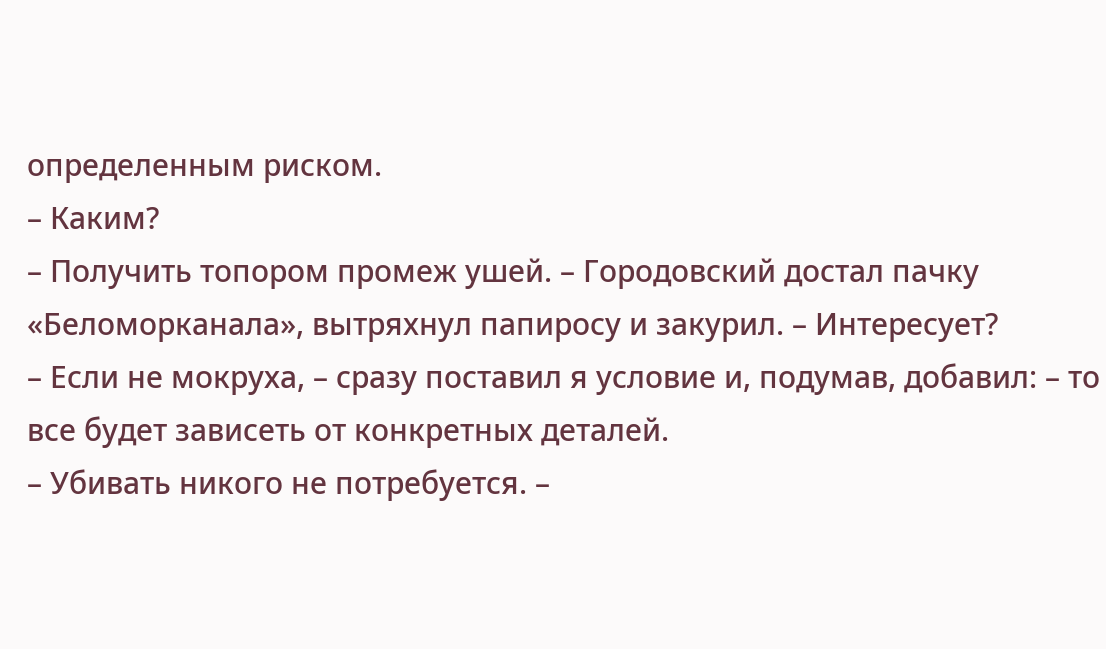определенным риском.
– Каким?
– Получить топором промеж ушей. – Городовский достал пачку «Беломорканала», вытряхнул папиросу и закурил. – Интересует?
– Если не мокруха, – сразу поставил я условие и, подумав, добавил: – то все будет зависеть от конкретных деталей.
– Убивать никого не потребуется. –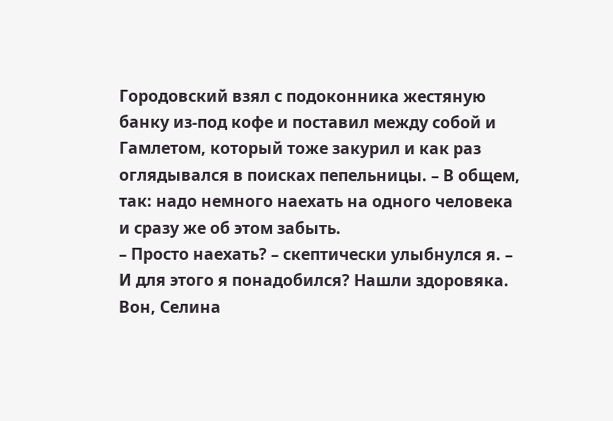Городовский взял с подоконника жестяную банку из-под кофе и поставил между собой и Гамлетом, который тоже закурил и как раз оглядывался в поисках пепельницы. – В общем, так: надо немного наехать на одного человека и сразу же об этом забыть.
– Просто наехать? – скептически улыбнулся я. – И для этого я понадобился? Нашли здоровяка. Вон, Селина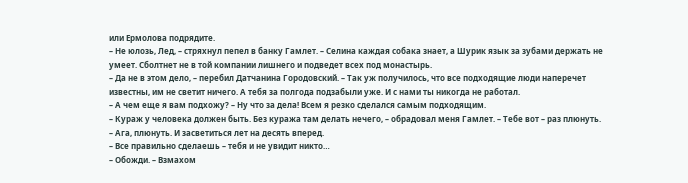или Ермолова подрядите.
– Не юлозь, Лед, – стряхнул пепел в банку Гамлет. – Селина каждая собака знает, а Шурик язык за зубами держать не умеет. Сболтнет не в той компании лишнего и подведет всех под монастырь.
– Да не в этом дело, – перебил Датчанина Городовский. – Так уж получилось, что все подходящие люди наперечет известны, им не светит ничего. А тебя за полгода подзабыли уже. И с нами ты никогда не работал.
– А чем еще я вам подхожу? – Ну что за дела! Всем я резко сделался самым подходящим.
– Кураж у человека должен быть. Без куража там делать нечего, – обрадовал меня Гамлет. – Тебе вот – раз плюнуть.
– Ага, плюнуть. И засветиться лет на десять вперед.
– Все правильно сделаешь – тебя и не увидит никто…
– Обожди. – Взмахом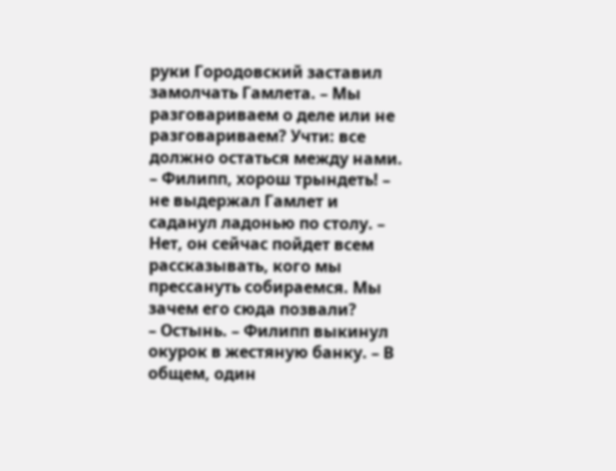руки Городовский заставил замолчать Гамлета. – Мы разговариваем о деле или не разговариваем? Учти: все должно остаться между нами.
– Филипп, хорош трындеть! – не выдержал Гамлет и саданул ладонью по столу. – Нет, он сейчас пойдет всем рассказывать, кого мы прессануть собираемся. Мы зачем его сюда позвали?
– Остынь. – Филипп выкинул окурок в жестяную банку. – В общем, один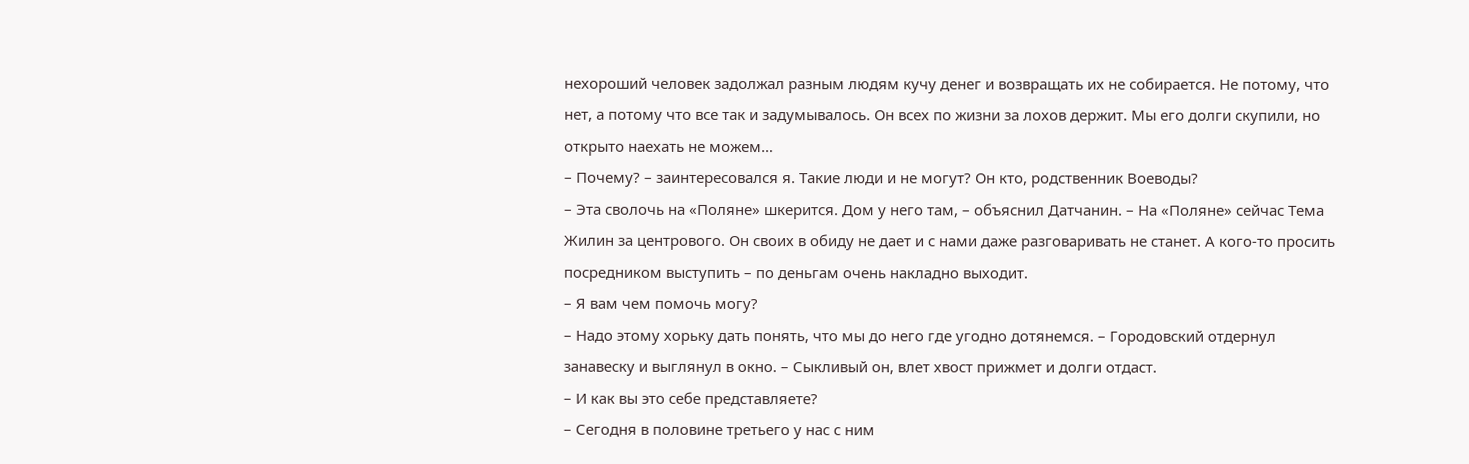нехороший человек задолжал разным людям кучу денег и возвращать их не собирается. Не потому, что нет, а потому что все так и задумывалось. Он всех по жизни за лохов держит. Мы его долги скупили, но открыто наехать не можем…
– Почему? – заинтересовался я. Такие люди и не могут? Он кто, родственник Воеводы?
– Эта сволочь на «Поляне» шкерится. Дом у него там, – объяснил Датчанин. – На «Поляне» сейчас Тема Жилин за центрового. Он своих в обиду не дает и с нами даже разговаривать не станет. А кого-то просить посредником выступить – по деньгам очень накладно выходит.
– Я вам чем помочь могу?
– Надо этому хорьку дать понять, что мы до него где угодно дотянемся. – Городовский отдернул занавеску и выглянул в окно. – Сыкливый он, влет хвост прижмет и долги отдаст.
– И как вы это себе представляете?
– Сегодня в половине третьего у нас с ним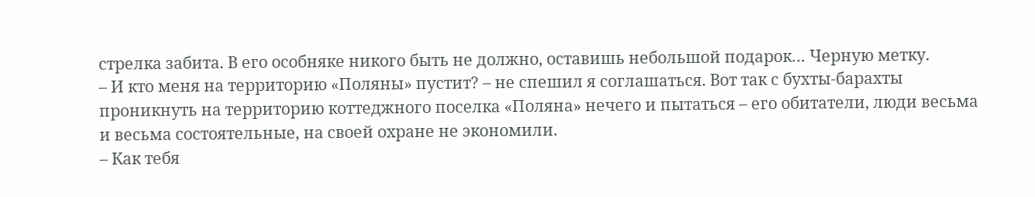стрелка забита. В его особняке никого быть не должно, оставишь небольшой подарок… Черную метку.
– И кто меня на территорию «Поляны» пустит? – не спешил я соглашаться. Вот так с бухты-барахты проникнуть на территорию коттеджного поселка «Поляна» нечего и пытаться – его обитатели, люди весьма и весьма состоятельные, на своей охране не экономили.
– Как тебя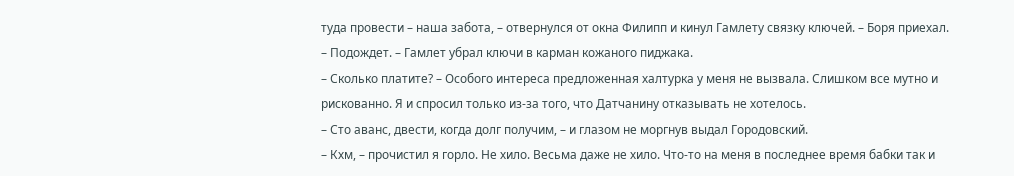туда провести – наша забота, – отвернулся от окна Филипп и кинул Гамлету связку ключей. – Боря приехал.
– Подождет. – Гамлет убрал ключи в карман кожаного пиджака.
– Сколько платите? – Особого интереса предложенная халтурка у меня не вызвала. Слишком все мутно и рискованно. Я и спросил только из-за того, что Датчанину отказывать не хотелось.
– Сто аванс, двести, когда долг получим, – и глазом не моргнув выдал Городовский.
– Кхм, – прочистил я горло. Не хило. Весьма даже не хило. Что-то на меня в последнее время бабки так и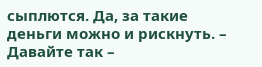сыплются. Да, за такие деньги можно и рискнуть. – Давайте так –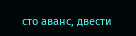сто аванс, двести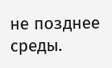не позднее среды.